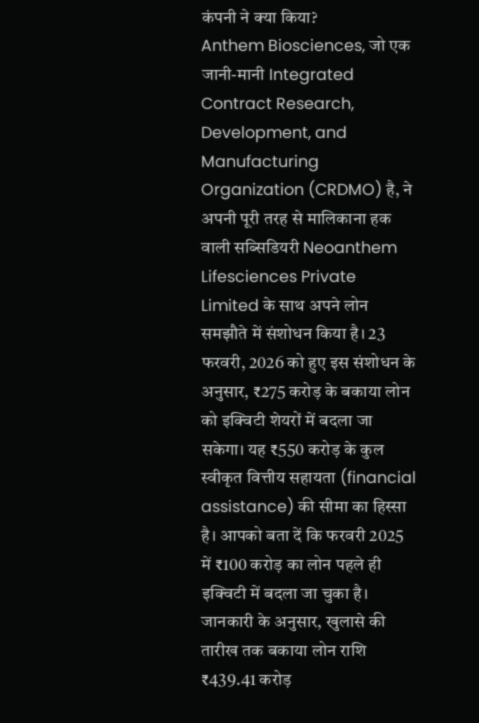कंपनी ने क्या किया?
Anthem Biosciences, जो एक जानी-मानी Integrated Contract Research, Development, and Manufacturing Organization (CRDMO) है, ने अपनी पूरी तरह से मालिकाना हक वाली सब्सिडियरी Neoanthem Lifesciences Private Limited के साथ अपने लोन समझौते में संशोधन किया है। 23 फरवरी, 2026 को हुए इस संशोधन के अनुसार, ₹275 करोड़ के बकाया लोन को इक्विटी शेयरों में बदला जा सकेगा। यह ₹550 करोड़ के कुल स्वीकृत वित्तीय सहायता (financial assistance) की सीमा का हिस्सा है। आपको बता दें कि फरवरी 2025 में ₹100 करोड़ का लोन पहले ही इक्विटी में बदला जा चुका है। जानकारी के अनुसार, खुलासे की तारीख तक बकाया लोन राशि ₹439.41 करोड़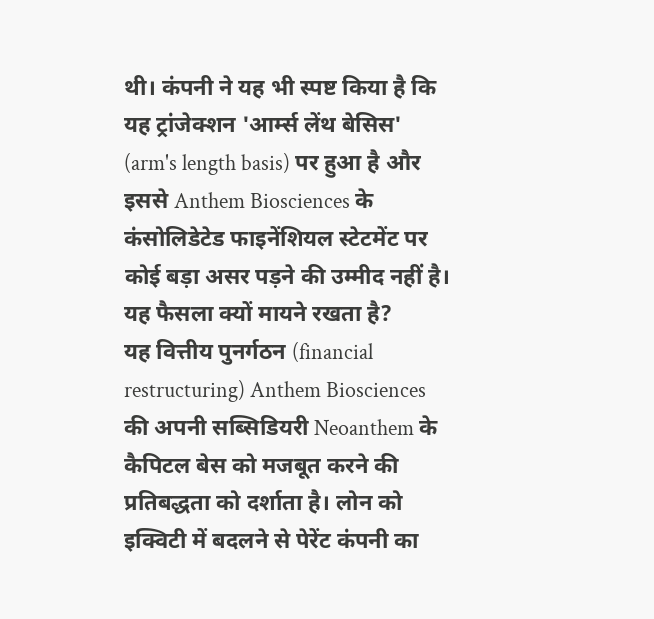थी। कंपनी ने यह भी स्पष्ट किया है कि यह ट्रांजेक्शन 'आर्म्स लेंथ बेसिस' (arm's length basis) पर हुआ है और इससे Anthem Biosciences के कंसोलिडेटेड फाइनेंशियल स्टेटमेंट पर कोई बड़ा असर पड़ने की उम्मीद नहीं है।
यह फैसला क्यों मायने रखता है?
यह वित्तीय पुनर्गठन (financial restructuring) Anthem Biosciences की अपनी सब्सिडियरी Neoanthem के कैपिटल बेस को मजबूत करने की प्रतिबद्धता को दर्शाता है। लोन को इक्विटी में बदलने से पेरेंट कंपनी का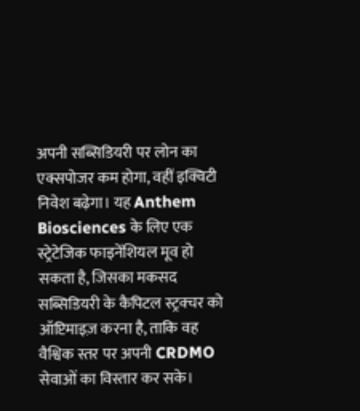अपनी सब्सिडियरी पर लोन का एक्सपोजर कम होगा, वहीं इक्विटी निवेश बढ़ेगा। यह Anthem Biosciences के लिए एक स्ट्रेटेजिक फाइनेंशियल मूव हो सकता है, जिसका मकसद सब्सिडियरी के कैपिटल स्ट्रक्चर को ऑप्टिमाइज़ करना है, ताकि वह वैश्विक स्तर पर अपनी CRDMO सेवाओं का विस्तार कर सके।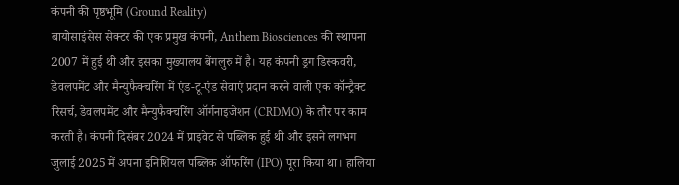कंपनी की पृष्ठभूमि (Ground Reality)
बायोसाइंसेस सेक्टर की एक प्रमुख कंपनी, Anthem Biosciences की स्थापना 2007 में हुई थी और इसका मुख्यालय बेंगलुरु में है। यह कंपनी ड्रग डिस्कवरी, डेवलपमेंट और मैन्युफैक्चरिंग में एंड-टू-एंड सेवाएं प्रदान करने वाली एक कॉन्ट्रैक्ट रिसर्च, डेवलपमेंट और मैन्युफैक्चरिंग ऑर्गनाइजेशन (CRDMO) के तौर पर काम करती है। कंपनी दिसंबर 2024 में प्राइवेट से पब्लिक हुई थी और इसने लगभग जुलाई 2025 में अपना इनिशियल पब्लिक ऑफरिंग (IPO) पूरा किया था। हालिया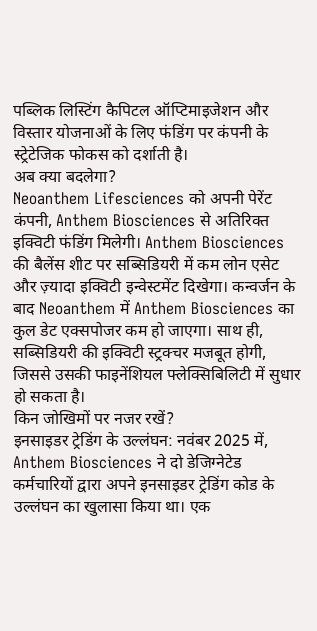पब्लिक लिस्टिंग कैपिटल ऑप्टिमाइजेशन और विस्तार योजनाओं के लिए फंडिंग पर कंपनी के स्ट्रेटेजिक फोकस को दर्शाती है।
अब क्या बदलेगा?
Neoanthem Lifesciences को अपनी पेरेंट कंपनी, Anthem Biosciences से अतिरिक्त इक्विटी फंडिंग मिलेगी। Anthem Biosciences की बैलेंस शीट पर सब्सिडियरी में कम लोन एसेट और ज़्यादा इक्विटी इन्वेस्टमेंट दिखेगा। कन्वर्जन के बाद Neoanthem में Anthem Biosciences का कुल डेट एक्सपोजर कम हो जाएगा। साथ ही, सब्सिडियरी की इक्विटी स्ट्रक्चर मजबूत होगी, जिससे उसकी फाइनेंशियल फ्लेक्सिबिलिटी में सुधार हो सकता है।
किन जोखिमों पर नजर रखें?
इनसाइडर ट्रेडिंग के उल्लंघन: नवंबर 2025 में, Anthem Biosciences ने दो डेजिग्नेटेड कर्मचारियों द्वारा अपने इनसाइडर ट्रेडिंग कोड के उल्लंघन का खुलासा किया था। एक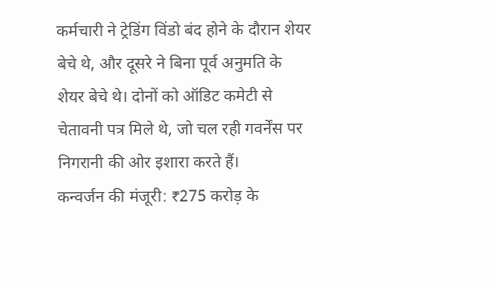कर्मचारी ने ट्रेडिंग विंडो बंद होने के दौरान शेयर बेचे थे, और दूसरे ने बिना पूर्व अनुमति के शेयर बेचे थे। दोनों को ऑडिट कमेटी से चेतावनी पत्र मिले थे, जो चल रही गवर्नेंस पर निगरानी की ओर इशारा करते हैं।
कन्वर्जन की मंजूरी: ₹275 करोड़ के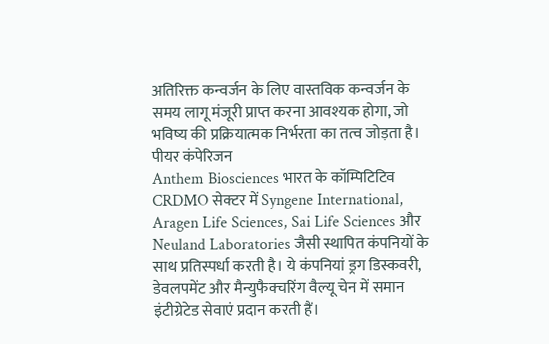अतिरिक्त कन्वर्जन के लिए वास्तविक कन्वर्जन के समय लागू मंजूरी प्राप्त करना आवश्यक होगा, जो भविष्य की प्रक्रियात्मक निर्भरता का तत्व जोड़ता है।
पीयर कंपेरिजन
Anthem Biosciences भारत के कॉम्पिटिटिव CRDMO सेक्टर में Syngene International, Aragen Life Sciences, Sai Life Sciences और Neuland Laboratories जैसी स्थापित कंपनियों के साथ प्रतिस्पर्धा करती है। ये कंपनियां ड्रग डिस्कवरी, डेवलपमेंट और मैन्युफैक्चरिंग वैल्यू चेन में समान इंटीग्रेटेड सेवाएं प्रदान करती हैं।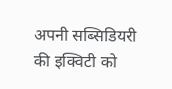अपनी सब्सिडियरी की इक्विटी को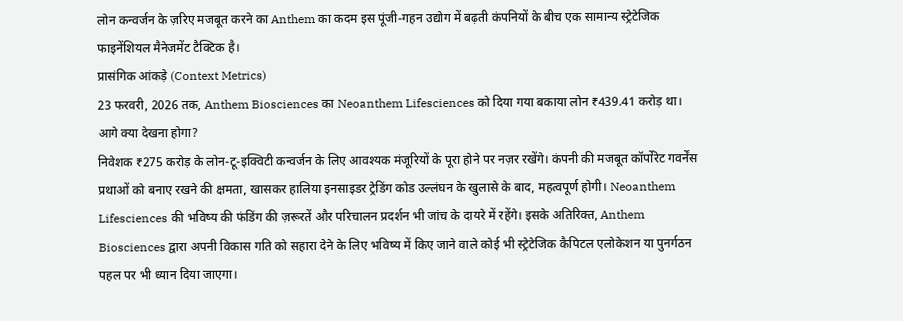लोन कन्वर्जन के ज़रिए मजबूत करने का Anthem का कदम इस पूंजी-गहन उद्योग में बढ़ती कंपनियों के बीच एक सामान्य स्ट्रेटेजिक फाइनेंशियल मैनेजमेंट टैक्टिक है।
प्रासंगिक आंकड़े (Context Metrics)
23 फरवरी, 2026 तक, Anthem Biosciences का Neoanthem Lifesciences को दिया गया बकाया लोन ₹439.41 करोड़ था।
आगे क्या देखना होगा?
निवेशक ₹275 करोड़ के लोन-टू-इक्विटी कन्वर्जन के लिए आवश्यक मंजूरियों के पूरा होने पर नज़र रखेंगे। कंपनी की मजबूत कॉर्पोरेट गवर्नेंस प्रथाओं को बनाए रखने की क्षमता, खासकर हालिया इनसाइडर ट्रेडिंग कोड उल्लंघन के खुलासे के बाद, महत्वपूर्ण होगी। Neoanthem Lifesciences की भविष्य की फंडिंग की ज़रूरतें और परिचालन प्रदर्शन भी जांच के दायरे में रहेंगे। इसके अतिरिक्त, Anthem Biosciences द्वारा अपनी विकास गति को सहारा देने के लिए भविष्य में किए जाने वाले कोई भी स्ट्रेटेजिक कैपिटल एलोकेशन या पुनर्गठन पहल पर भी ध्यान दिया जाएगा।